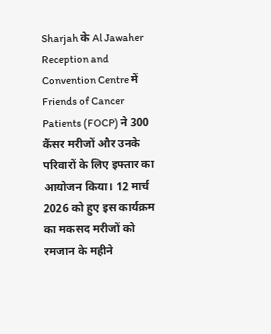Sharjah के Al Jawaher Reception and Convention Centre में Friends of Cancer Patients (FOCP) ने 300 कैंसर मरीजों और उनके परिवारों के लिए इफ्तार का आयोजन किया। 12 मार्च 2026 को हुए इस कार्यक्रम का मकसद मरीजों को रमजान के महीने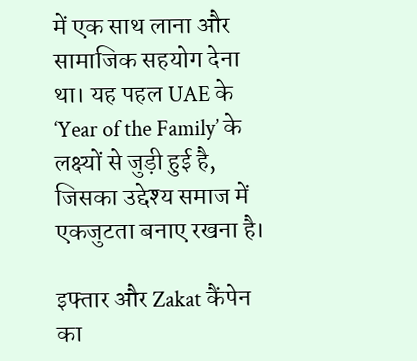में एक साथ लाना और सामाजिक सहयोग देना था। यह पहल UAE के ‘Year of the Family’ के लक्ष्यों से जुड़ी हुई है, जिसका उद्देश्य समाज में एकजुटता बनाए रखना है।

इफ्तार और Zakat कैंपेन का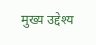मुख्य उद्देश्य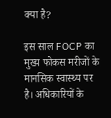क्या है?

इस साल FOCP का मुख्य फोकस मरीजों के मानसिक स्वास्थ्य पर है। अधिकारियों के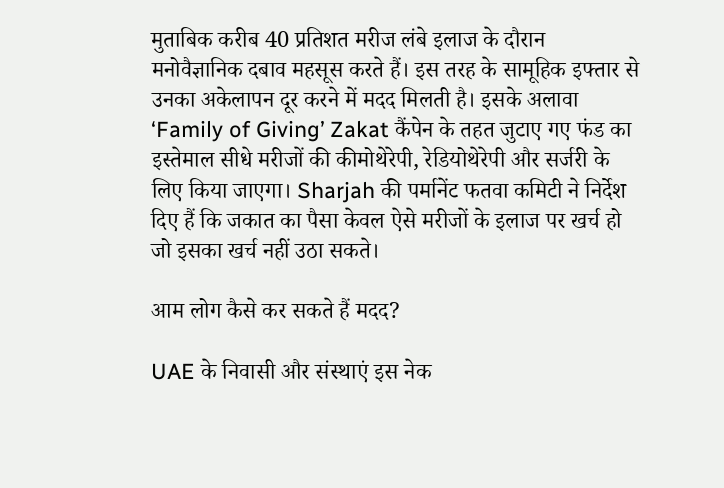मुताबिक करीब 40 प्रतिशत मरीज लंबे इलाज के दौरान मनोवैज्ञानिक दबाव महसूस करते हैं। इस तरह के सामूहिक इफ्तार से उनका अकेलापन दूर करने में मदद मिलती है। इसके अलावा ‘Family of Giving’ Zakat कैंपेन के तहत जुटाए गए फंड का इस्तेमाल सीधे मरीजों की कीमोथेरेपी, रेडियोथेरेपी और सर्जरी के लिए किया जाएगा। Sharjah की पर्मानेंट फतवा कमिटी ने निर्देश दिए हैं कि जकात का पैसा केवल ऐसे मरीजों के इलाज पर खर्च हो जो इसका खर्च नहीं उठा सकते।

आम लोग कैसे कर सकते हैं मदद?

UAE के निवासी और संस्थाएं इस नेक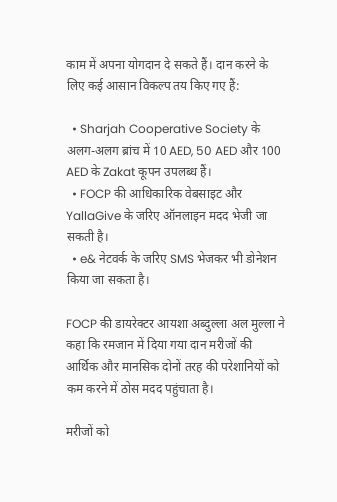काम में अपना योगदान दे सकते हैं। दान करने के लिए कई आसान विकल्प तय किए गए हैं:

  • Sharjah Cooperative Society के अलग-अलग ब्रांच में 10 AED, 50 AED और 100 AED के Zakat कूपन उपलब्ध हैं।
  • FOCP की आधिकारिक वेबसाइट और YallaGive के जरिए ऑनलाइन मदद भेजी जा सकती है।
  • e& नेटवर्क के जरिए SMS भेजकर भी डोनेशन किया जा सकता है।

FOCP की डायरेक्टर आयशा अब्दुल्ला अल मुल्ला ने कहा कि रमजान में दिया गया दान मरीजों की आर्थिक और मानसिक दोनों तरह की परेशानियों को कम करने में ठोस मदद पहुंचाता है।

मरीजों को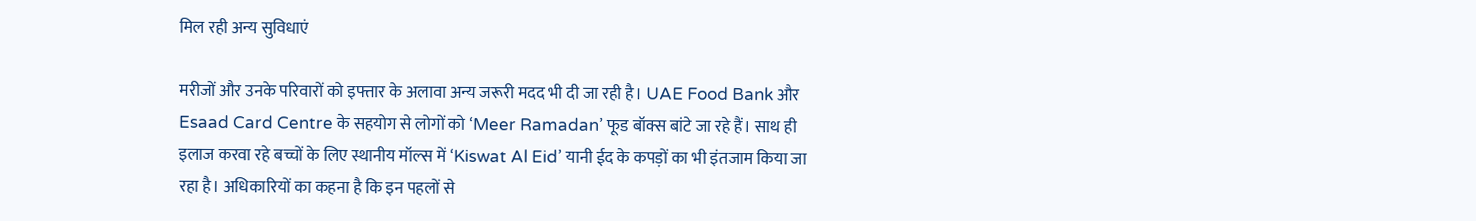मिल रही अन्य सुविधाएं

मरीजों और उनके परिवारों को इफ्तार के अलावा अन्य जरूरी मदद भी दी जा रही है। UAE Food Bank और Esaad Card Centre के सहयोग से लोगों को ‘Meer Ramadan’ फूड बॉक्स बांटे जा रहे हैं। साथ ही इलाज करवा रहे बच्चों के लिए स्थानीय मॉल्स में ‘Kiswat Al Eid’ यानी ईद के कपड़ों का भी इंतजाम किया जा रहा है। अधिकारियों का कहना है कि इन पहलों से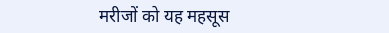मरीजों को यह महसूस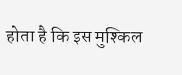होता है कि इस मुश्किल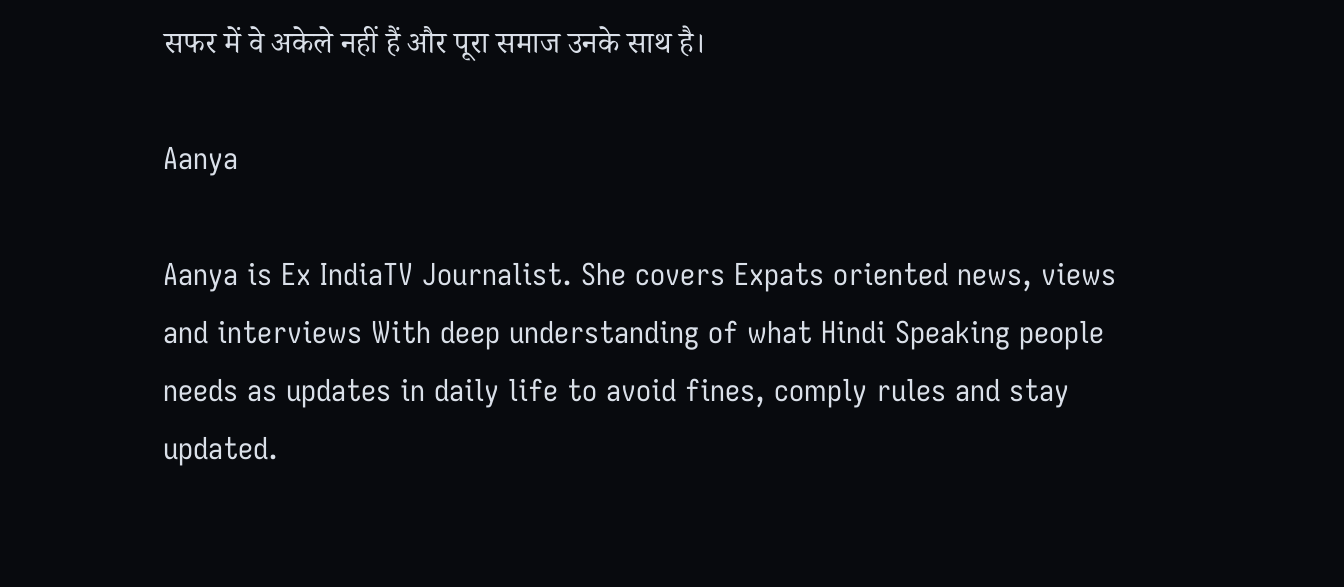सफर में वे अकेले नहीं हैं और पूरा समाज उनके साथ है।

Aanya

Aanya is Ex IndiaTV Journalist. She covers Expats oriented news, views and interviews With deep understanding of what Hindi Speaking people needs as updates in daily life to avoid fines, comply rules and stay updated.